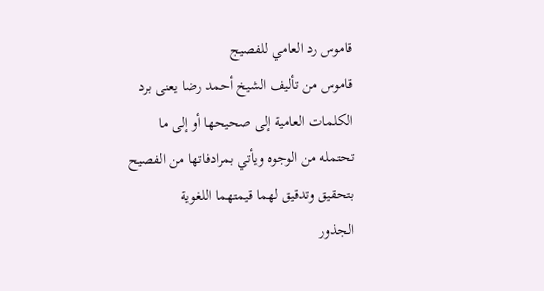قاموس رد العامي للفصيج
قاموس من تأليف الشيخ أحمد رضا يعنى برد الكلمات العامية إلى صحيحها أو إلى ما تحتمله من الوجوه ويأتي بمرادفاتها من الفصيح بتحقيق وتدقيق لهما قيمتهما اللغوية
الجذور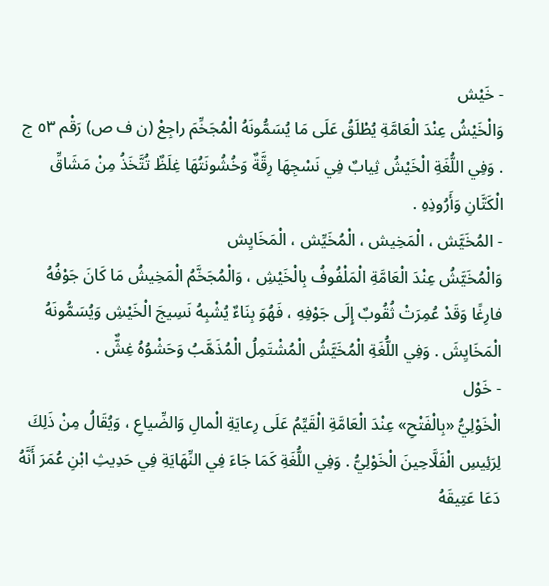- خَيْش
وَالْخَيْشُ عِنْدَ الْعَامَّةِ يُطْلَقُ عَلَى مَا يُسَمُّونَهُ الْمُجَخِّمَ راجِعْ (ن ف ص) رَقْم ٥٣ ج . وَفِي اللُّغَةِ الْخَيْشُ ثِيابٌ فِي نَسْجِهَا رِقَّةٌ وَخُشُونَتُهَا غِلَظٌ تُتَّخَذُ مِنْ مَشَاقِّ الْكَتَّانِ وَأَرُوذِهِ .
- المُخَيَّش ، الْمَخِيش ، الْمُخَيِّش ، الْمَخَايِش
وَالْمُخَيَّشُ عِنْدَ الْعَامَّةِ الْمَلْفُوفُ بِالْخَيْشِ ، وَالْمُجَخَّمُ الْمَخِيشُ مَا كَانَ جَوْفُهُ فارِغًا وَقَدْ عُمِرَتْ ثُقُوبٌ إِلَى جَوْفِهِ ، فَهُوَ بِنَاءٌ يُشْبِهُ نَسِيجَ الْخَيْشِ وَيُسَمُّونَهُ الْمَخَايِشَ . وَفِي اللُّغَةِ الْمُخَيَّشُ الْمُشْتَمِلُ الْمُذَهَّبُ وَحَشْوُهُ غِشٌّ .
- خَوْل
الْخَوْلِيُّ «بِالْفَتْحِ» عِنْدَ الْعَامَّةِ الْقَيِّمُ عَلَى رِعايَةِ الْمالِ وَالضِّياعِ ، وَيُقَالُ مِنْ ذَلِكَ لِرَئِيسِ الْفَلَّاحِينَ الْخَوْلِيُّ . وَفِي اللُّغَةِ كَمَا جَاءَ فِي النِّهَايَةِ فِي حَدِيثِ ابْنِ عُمَرَ أَنَّهُ دَعَا عَتِيقَهُ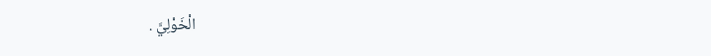الْخَوْلِيَّ .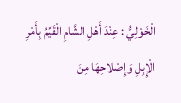الْخَوْلِيُّ : عِنْدَ أَهْلِ الشَّامِ الْقَيِّمُ بِأَمْرِ الْإِبِلِ وَإِصْلاحِهَا مِنَ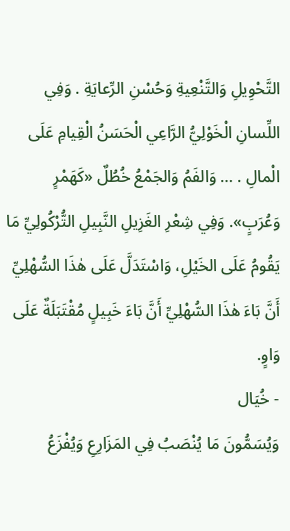التَّحْوِيلِ وَالتَّنْعِيةِ وَحُسْنِ الرِّعايَةِ . وَفِي اللِّسانِ الْخَوْلِيُّ الرَّاعِي الْحَسَنُ الْقِيامِ عَلَى الْمالِ . … وَالفَمُ وَالجَمْعُ خُطُلٌ «كَهَمْرٍ وَعُرَبٍ». وَفِي شِعْرِ الغَزِيلِ النَّبِيلِ التُّرْكُولِيِّ مَا يَقُومُ عَلَى الخَيْلِ، وَاسْتَدَلَّ عَلَى هٰذَا السُّهْلِيِّ أَنَّ بَاءَ هٰذَا السُّهْلِيِّ أَنَّ بَاءَ خَبِيلٍ مُقْتَبَلَةٌ عَلَى وَاوٍ.
- خُيَال
وَيُسَمُّونَ مَا يُنْصَبُ فِي المَزَارِعِ وَيُفْزَعُ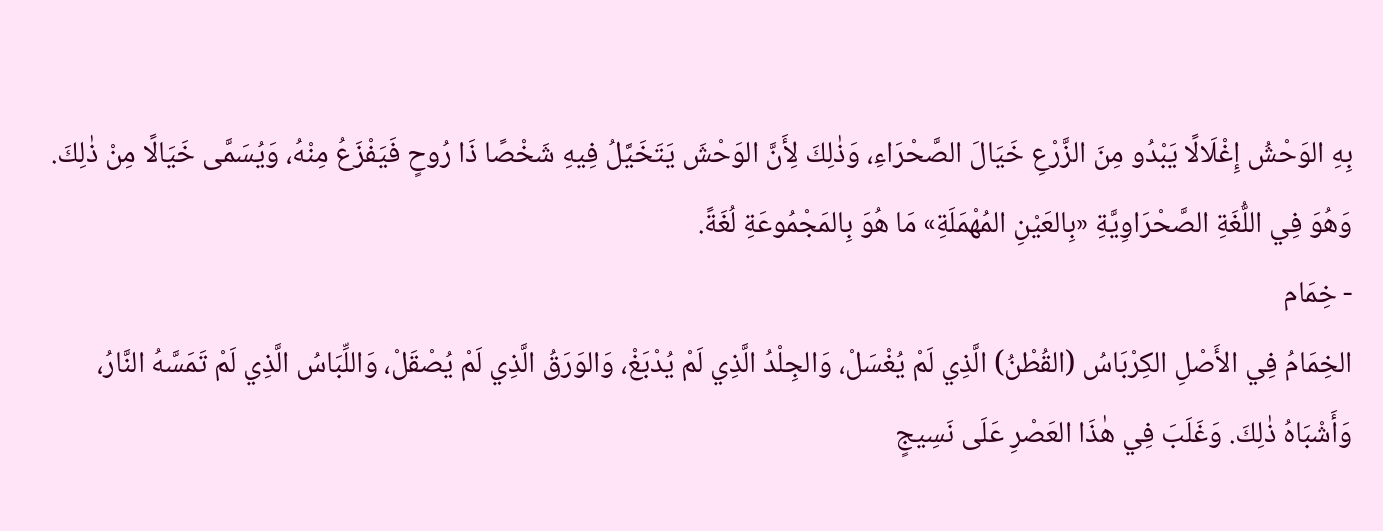بِهِ الوَحْشُ إِغْلَالًا يَبْدُو مِنَ الزَّرْعِ خَيَالَ الصَّحْرَاءِ، وَذٰلِكَ لِأَنَّ الوَحْشَ يَتَخَيَّلُ فِيهِ شَخْصًا ذَا رُوحٍ فَيَفْزَعُ مِنْهُ، وَيُسَمَّى خَيَالًا مِنْ ذٰلِكَ. وَهُوَ فِي اللُّغَةِ الصَّحْرَاوِيَّةِ «بِالعَيْنِ المُهْمَلَةِ» مَا هُوَ بِالمَجْمُوعَةِ لُغَةً.
- خِمَام
الخِمَامُ فِي الأَصْلِ الكِرْبَاسُ (القُطْنُ) الَّذِي لَمْ يُغْسَلْ، وَالجِلْدُ الَّذِي لَمْ يُدْبَغْ، وَالوَرَقُ الَّذِي لَمْ يُصْقَلْ، وَاللِّبَاسُ الَّذِي لَمْ تَمَسَّهُ النَّارُ، وَأَشْبَاهُ ذٰلِكَ. وَغَلَبَ فِي هٰذَا العَصْرِ عَلَى نَسِيجٍ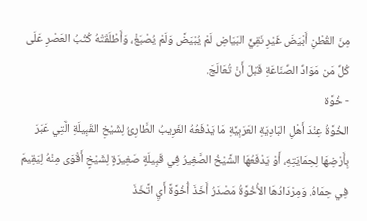مِنَ القُطْنِ أَبْيَضَ غَيْرِ نَقِيٍّ البَيَاضِ لَمْ يُبْيَضَّ وَلَمْ يُصْبَغْ، وَأَطْلَقَتْهُ كُتُبُ العَصْرِ عَلَى كُلِّ مَن مَوَادِّ الصِّنَاعَةِ قَبْلَ أَنْ تُعَالَجَ.
- خُوَّة
الخُوَّةُ عِنْدَ أَهْلِ البَادِيَةِ العَرَبِيَّةِ مَا يَدْفَعُهُ الغَرِيبُ الطَّارِئُ لِشَيْخِ القَبِيلَةِ الَّتِي عَبَرَ بِأَرْضِهَا لِحِمَايَتِهِ، أَوْ يَدْفَعُهَا الشَّيْخُ الصَّغِيرُ فِي قَبِيلَةٍ صَغِيرَةٍ لِشَيْخٍ أَقْوَى مِنْهُ لِيَقِيمَ فِي حِمَاهُ. وَمِرْدَادُهَا الأُخُوَّةُ مَصْدَرُ أَخَذَ أُخُوَّةً أَيِ اتَّخَذَ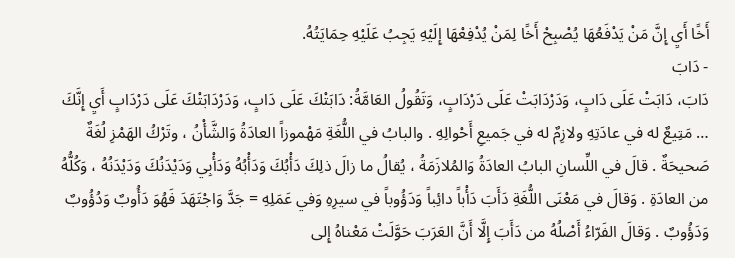أَخًا أَيِ إِنَّ مَنْ يَدْفَعُهَا يُصْبِحْ أَخًا لِمَنْ يُدْفِعْهَا إِلَيْهِ يَجِبُ عَلَيْهِ حِمَايَتُهُ.
- دَابَ
دَابَ، دَابَتْ عَلَى دَابٍ، وَدَرْدَابَتْ عَلَى دَرْدَابٍ، وَتَقُولُ العَامَّةُ: دَابَتْكَ عَلَى دَابٍ، وَدَرْدَابَتْكَ عَلَى دَرْدَابٍ أَيِ إِنَّكَ … مَتِيعٌ له في عادَتِهِ ولازِمٌ له في جَميعِ أَحْوالِهِ . والبابُ في اللُّغَةِ مَهْموزاً العادَةُ وَالشَّأْنُ ، وتَرْكُ الهَمْزِ لُغَةٌ صَحيحَةٌ . قالَ في اللِّسانِ البابُ العادَةُ وَالمُلازَمَةُ ، يُقالُ ما زالَ ذلِكَ دَأْبُكَ وَدَأْبُهُ وَدَأْبِي وَدَيْدَنُكَ وَدَيْدَنُهُ ، وَكُلُّهُ من العادَةِ . وَقالَ في مَعْنَى اللُّغَةِ دَأَبَ دَأْباً دائِباً وَدَؤُوباً في سيرِهِ وَفي عَمَلِهِ = جَدَّ وَاجْتَهَدَ فَهُوَ دَأُوبٌ وَدُؤُوبٌ وَدَؤُوبٌ . وَقالَ الفَرّاءُ أَصْلُهُ من دَأَبَ إِلَّا أَنَّ العَرَبَ حَوَّلَتْ مَعْناهُ إِلى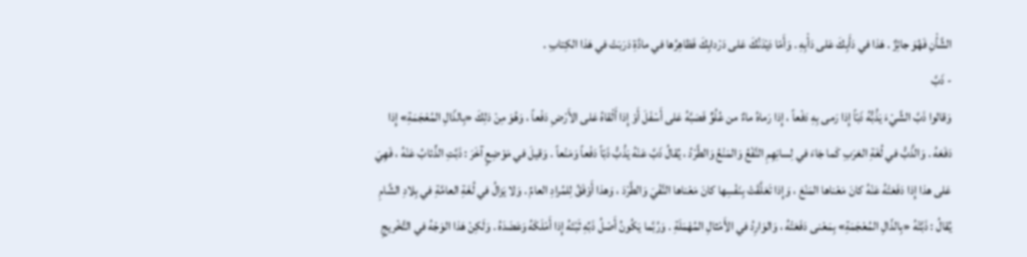الشَّأْنِ فَهُوَ جائِزٌ . هَذا في دَأَبِكَ عَلى دَأْبِهِ . وَأَمّا دَيْدَنُكَ عَلى دَرْدابِكَ فَظاهِرُها في مادَّةِ دَرَبَتْ في هَذا الكِتابِ .
- ذَبَّ
وَقالوا ذَبَّ الشَّيْءَ يَذُبُّهُ ذَبّاً إِذا رَمى بِهِ دَفْعاً ، إِذا رَماهُ ماءٌ من عُلُوٍّ فَصَبَّهُ عَلى أَسْفَلَ أَوْ إِذا أَلْقاهُ عَلى الأَرْضِ دَفْعاً ، وَهُوَ مِنْ ذلِكَ «بِالذّالِ المُعْجَمَةِ» إِذا دَفَعَهُ . وَالذَّبُّ في لُغَةِ العَرَبِ كَما جَاءَ في لِسانِهِمِ النَّفْعُ وَالمَنْعُ وَالطَّرْدُ ، يُقالُ ذَبَّ عَنْهُ يَذُبُّ ذَبّاً دَفْعاً وَمَنْعاً . وَقيلَ في مَوْضِعٍ آخَرَ : ذَبَّتِ الذِّئابُ عَنْهُ ، فَهِيَ عَلى هذا إِذا دَفَعَتْهُ عَنْهُ كانَ مَعْناها المَنْعَ ، وَإِذا تَعَلَّقَتْ بِنَفْسِها كانَ مَعْناها النَّفْيَ وَالطَّرْدَ ، وَهذا أَوْفَقُ لِلمُرادِ العامِّ . وَلا يَزالُ في لُغَةِ العامَّةِ في بِلادِ الشَّامِ يُقالُ : ذَبَّتْهُ «بِالذّالِ المُعْجَمَةِ» بِمَعْنى دَفَعَتْهُ ، وَالوَارِدُ في الأَمْثالِ المُهْمَلَةِ . وَرُبَّما يَكُونُ أَصْلُ ذَبِّهِ ثَبْتَهُ إِذا أَمْلَكَهُ وَعَضَدَهُ . وَلَكِنْ هَذا الوَجْهُ في التَّخْريجِ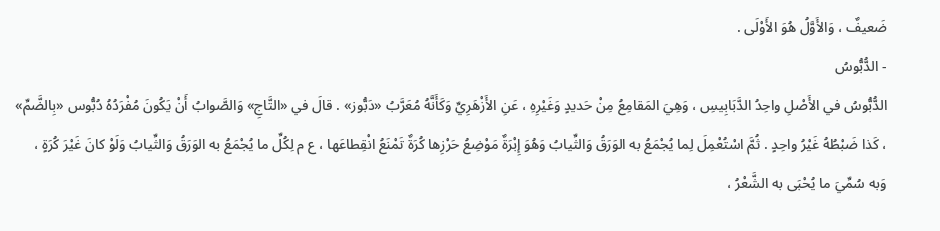ضَعيفٌ ، وَالأَوَّلُ هُوَ الأَوْلَى .
- الدُّبُّوسُ
الدُّبُّوسُ في الأَصْلِ واحِدُ الدَّبَابِيسِ ، وَهِيَ المَقامِعُ مِنْ حَديدٍ وَغَيْرِهِ ، عَنِ الأَزْهَرِيِّ وَكَأَنَّهُ مُعَرَّبُ «دَبُّوز» . قالَ في «التَّاجِ» وَالصَّوابُ أَنْ يَكُونَ مُفْرَدُهُ دُبُّوس «بِالضَّمِّ» ، كَذا ضَبْطُهُ غَيْرُ واحِدٍ . ثُمَّ اسْتُعْمِلَ لِما يُجْمَعُ به الوَرَقُ وَالثِّيابُ وَهُوَ إِبْرَةٌ مَوْضِعُ حَرْزِها كُرَةٌ تَمْنَعُ انْقِطاعَها ، ع م لِكُلِّ ما يُجْمَعُ به الوَرَقُ وَالثِّيابُ وَلَوْ كانَ غَيْرَ كُرَةٍ ، وَبه سُمِّيَ ما يُحْبَى به الشَّعْرُ ،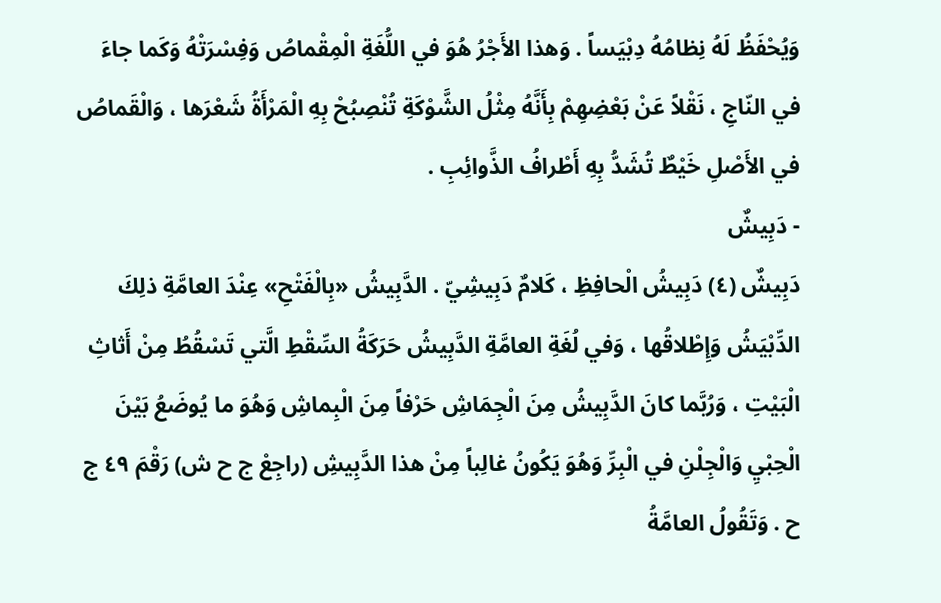وَيُحْفَظُ لَهُ نِظامُهُ دِبْيَساً . وَهذا الأَجْرُ هُوَ في اللُّغَةِ الْمِقْماصُ وَفِسْرَتْهُ وَكَما جاءَ في النّاجِ ، نَقْلاً عَنْ بَعْضِهِمْ بِأَنَّهُ مِثْلُ الشَّوْكَةِ تُنْصِبُحْ بِهِ الْمَرْأَةُ شَعْرَها ، وَالْقَماصُ في الأَصْلِ خَيْطٌ تُشَدُّ بِهِ أَطْرافُ الذَّوائِبِ .
- دَبِيشٌ
دَبِيشٌ (٤) دَبِيشُ الْحافِظِ ، كَلامٌ دَبِيشِيّ . الدَّبِيشُ «بِالْفَتْحِ» عِنْدَ العامَّةِ ذلِكَ الدِّبْيَشُ وَإِطْلاقُها ، وَفي لُغَةِ العامَّةِ الدَّبِيشُ حَرَكَةُ السِّقْطِ الَّتي تَسْقُطُ مِنْ أَثاثِ الْبَيْتِ ، وَرُبَّما كانَ الدَّبِيشُ مِنَ الْجِمَاشِ حَرْفاً مِنَ الْبِماشِ وَهُوَ ما يُوضَعُ بَيْنَ الْحِبْيِ وَالْجِلْنِ في الْبِرِّ وَهُوَ يَكُونُ غالِباً مِنْ هذا الدَّبِيشِ (راجِعْ ج ح ش) رَقْمَ ٤٩ ج ح . وَتَقُولُ العامَّةُ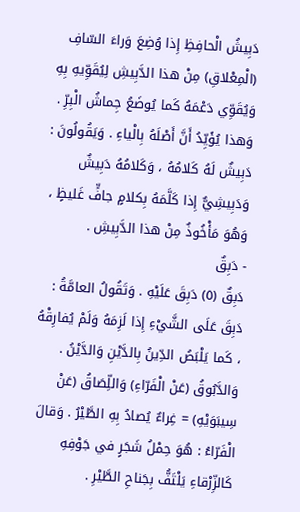دَبِيشُ الْحافِظِ إِذا وُضِعَ وَراءَ السّافِ (الْمِعْلاقِ) مِنْ هذا الدَّبِيشِ لِيُقَوِّيهِ بِهِ وَيُقَوِّي دَعْمَهُ كَما يُوضَعُ جِماشُ الْبِرِّ . وَهذا يُؤَيِّدُ أَنَّ أَصْلَهُ بِالْياءِ . وَيَقُولُونَ : دَبِيشٌ لَهُ كَلامُهُ ، وَكَلامُهُ دَبِيشٌ وَدَبِيشِيٌّ إِذا كَلَّمَهُ بِكلامٍ جافٍّ غَليظٍ ، وَهُوَ مَأْخُوذٌ مِنْ هذا الدَّبِيشِ .
- دَبِقٌ
دَبِقٌ (٥) دَبِقَ عَلَيْهِ . وَتَقُولُ العامَّةُ : دَبِقَ عَلَى الشَّيْءِ إِذا لَزِمَهُ وَلَمْ يُفارِقْهُ ، كَما يَلْبَصُ الدِّينُ بِالدَّيْنِ وَالدَّيْنُ . وَالدَّبُوقُ (عَنْ الْفَرّاءِ) وَاللِّصَاقُ (عَنْ سِيبَوَيْهِ) = غِراءٌ يُصادُ بِهِ الطَّيْرُ . وَقالَ الْفَرّاءُ : هُوَ حِمْلُ شَجَرٍ في جَوْفِهِ كَالزِّرْقاءِ يَلْتَفُّ بِجَناحِ الطَّيْرِ .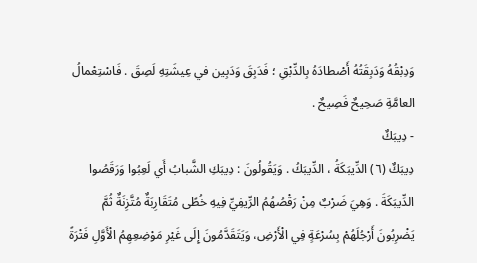وَدِبْقُهُ وَدَبِقَتُهُ أَصْطادَهُ بِالدِّبْقِ ؛ فَدَبِقَ وَدَبِين في عِيشَتِهِ لَصِقَ . فَاسْتِعْمالُ العامَّةِ صَحِيحٌ فَصِيحٌ .
- دِيبَكٌ
دِيبَكٌ (٦) الدِّيبَكَةُ ، الدِّيبَكُ . وَيَقُولُونَ : دِيبَكِ الشَّبابُ أَي لَعِبُوا وَرَقَصُوا الدِّيبَكَةَ . وَهِيَ ضَرْبٌ مِنْ رَقْصُهُمُ الرِّيفِيِّ فِيهِ خُطًى مُتَقَارِبَةٌ مُتَّزِنَةٌ ثُمَّ يَضْرِبُونَ أَرْجُلَهُمْ بِسُرْعَةٍ فِي الْأَرْضِ، وَيَتَقَدَّمُونَ إِلَى غَيْرِ مَوْضِعِهِمُ الْأَوَّلِ فَتْرَةً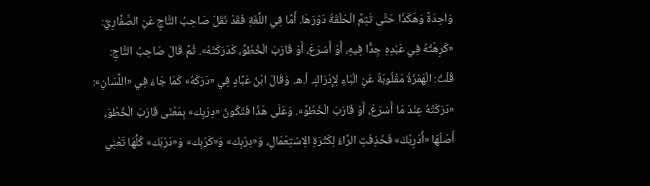وَاحِدَةً وَهَكَذَا حَتَّى تَتِمَّ الْحَلْقَةُ دَوْرَهَا. أَمَّا فِي اللُّغَةِ فَقَدْ نَقَلَ صَاحِبُ التَّاجِ عَنِ الصَّفَّارِيِّ: «كَرِهْتُهُ فِي عَبْدِهِ جِدًّا فِيهِ، أَوْ أَسْرَعَ، أَوْ قَارَبَ الْخُطُوَّ، كَدَرَكَتْهُ». ثُمَّ قَالَ صَاحِبُ التَّاجِ: قُلْتُ: الْهَمْزَةُ مَقْلُوبَةٌ عَنِ الْبَاءِ لِإِدْرَاكٍ. أ.ه. وَقَالَ ابْنُ عَبَّادٍ فِي «دَرَكَهُ» كَمَا جَاءَ فِي «اللِّسَانِ»: «دَرَكَتْهُ عِنْدَ مَا أَسْرَعَ، أَوْ قَارَبَ الْخُطُوَّ». وَعَلَى هَذَا فَتَكُونُ «دِرْبِك» بِمَعْنَى قَارَبَ الْخُطْوَ، أَصْلُهَا «أُدْرِبْكَ» فَحُذِفَتِ الرَّاءُ لِكَثْرَةِ الِاسْتِعْمَالِ، وَ«دِرْبِك» وَ«كَرْبِك» وَ«دَرْبَك» كُلُّهَا تَعْنِي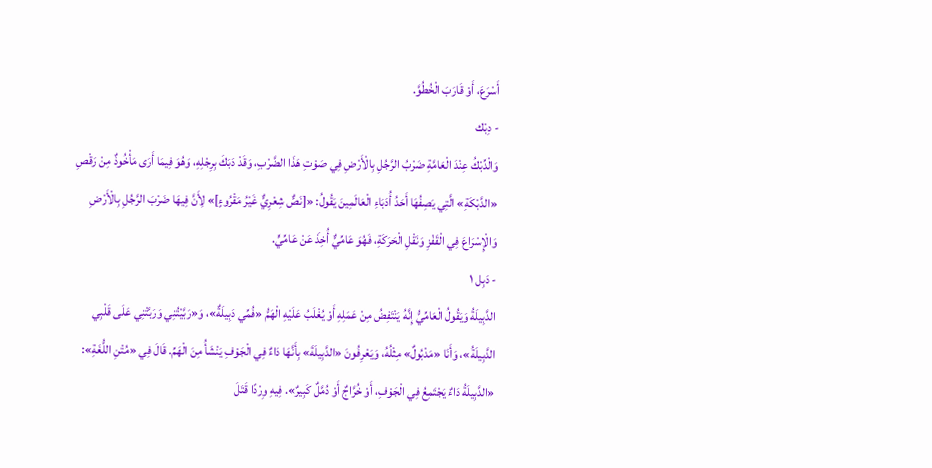أَسْرَعَ، أَوْ قَارَبَ الْخُطُوَّ.
- دِبْك
وَالْدِّبْكُ عِنْدَ الْعَامَّةِ ضَرْبُ الرَّجُلِ بِالْأَرْضِ فِي صَوْتِ هَذَا الضَّرْبِ، وَقَدْ دَبَكَ بِرِجْلِهِ، وَهُوَ فِيمَا أَرَى مَأْخُوذٌ مِنْ رَقْصِ «الدَّبْكَةِ» الَّتِي يَصِفُهَا أَحَدُ أُدَبَاءِ الْعَالَمِينَ يَقُولُ: «[نَصٌّ شِعْرِيٌّ غَيْرُ مَقْرُوءٍ]» لِأَنَّ فِيهَا ضَرْبَ الرَّجُلِ بِالْأَرْضِ وَالْإِسْرَاعَ فِي الْقَفْزِ وَنَقْلِ الْحَرَكَةِ، فَهُوَ عَامِّيٌّ أُخِذَ عَنْ عَامِّيٍّ.
- دَبِل ١
الدَّبِيلَةُ وَيَقُولُ الْعَامِّيُّ إِنَّهُ يَنْتَفِضُ مِنْ عَمَلِهِ أَوْ يُغْلَبُ عَلَيْهِ الْهَمُّ «فُمِّي دَبِيلَةٌ»، وَ«رَبَّيْتُنِي وَرَبَّتْنِي عَلَى قَلْبِي الدَّبِيلَةُ»، وَأَنَا «مَدْبُولٌ» مِثْلُهُ، وَيَعْرِفُونَ «الدَّبِيلَةَ» بِأَنَّهَا دَاءٌ فِي الْجَوْفِ يَنْشَأُ مِنَ الْهَمِّ. قَالَ فِي «مُتْنِ اللُّغَةِ»: «الدَّبِيلَةُ دَاءٌ يَجْتَمِعُ فِي الْجَوْفِ، أَوْ خُرَّاجٌ أَوْ دُمَّلٌ كَبِيرٌ». فِيهِ وِرْدًا قَتَلَ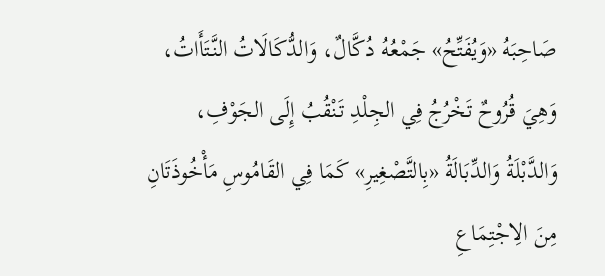صَاحِبَهُ «وَيُفَتِّحُ» جَمْعُهُ دُكَّالٌ، وَالدُّكَالَاتُ النَّتَأَاتُ، وَهِيَ قُرُوحٌ تَخْرُجُ فِي الجِلْدِ تَنْقُبُ إِلَى الجَوْفِ، وَالدَّبْلَةُ وَالدِّبَالَةُ «بِالتَّصْغِيرِ» كَمَا فِي القَامُوسِ مَأْخُوذَتَانِ مِنَ الِاجْتِمَاعِ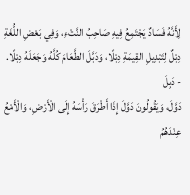لِأَنَّهُ فَسَادٌ يَجْتَمِعُ فِيهِ صَاحِبُ النَّتْءِ، وَفِي بَعْضِ اللُّغَةِ دِبْلٌ لِتَبْدِيلِ القِيمَةِ دِبْلًا، وَدَبَّلَ الطَّعَامَ كُلَّهُ وَجَعَلَهُ دِبْلًا.
- دَبِلَ
دَوَّلَ، وَيَقُولُونَ دَوَّلَ إِذَا أَطْرَقَ رَأْسَهُ إِلَى الْأَرْضِ، وَالْأَمْعُ عِنْدَهُمُ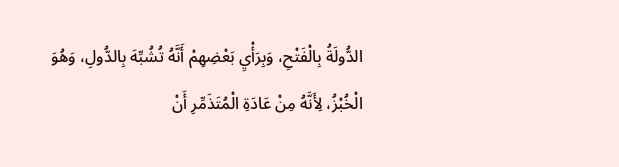الدُّولَةُ بِالْفَتْحِ، وَبِرَأْيِ بَعْضِهِمْ أَنَّهُ تُشُبِّهَ بِالدُّولِ، وَهُوَ الْخُبْزُ، لِأَنَّهُ مِنْ عَادَةِ الْمُتَذَمِّرِ أَنْ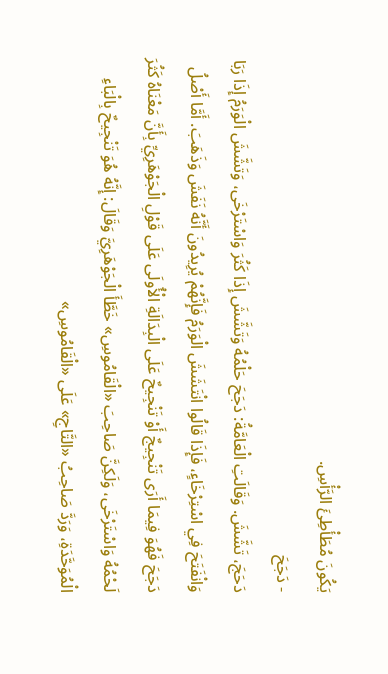يَكُونَ مُطَأْطِئَ الرَّأْسِ.
- دَجَحَ
دَحَجَ، تَشَّشَ. وَقَالَتِ الْعَامَّةُ: دَجَحَ حَلْمُهُ وَتَشَّشَ إِذَا كَثُرَ وَاسْتَرْخَى، وَتَشَّشَ الْوَرَمُ إِذَا رَبَا وَانْفَتَحَ فِي اسْتِرْخَاءٍ، فَإِذَا قَالُوا انْتَشَشَ الْوَرَمُ فَإِنَّهُمْ يُرِيدُونَ أَنَّهُ نَفَشَ وَذَهَبَ. أَمَّا أَصْلُ دَجَحَ فَهُوَ فِيمَا أَرَى تَنْجِيجٌ أَوْ تَنْجِيحٌ عَلَى الْبِدَالَةِ الْأُولَى عَلَى قَوْلِ الْجَوْهَرِيِّ بِأَنَّ مَعْنَاهُ كَثُرَ لَحْمُهُ وَاسْتَرْخَى، وَلَكِنَّ صَاحِبَ «الْقَامُوسِ» خَطَّأَ الْجَوْهَرِيَّ وَقَالَ: إِنَّهُ هُوَ تَنْجِيحٌ بِالْبَاءِ الْمُوَحَّدَةِ، وَرَدَّ صَاحِبُ «التَّاجِ» عَلَى «الْقَامُوسِ»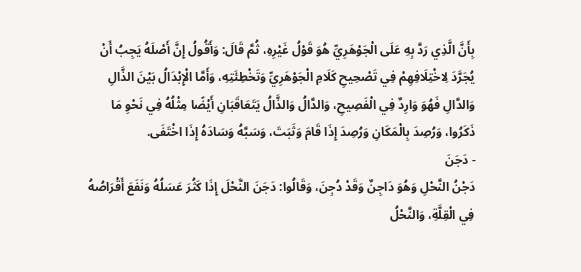بِأَنَّ الَّذِي رَدَّ بِهِ عَلَى الْجَوْهَرِيِّ هُوَ قَوْلُ غَيْرِهِ، ثُمَّ قَالَ: وَأَقُولُ إِنَّ أَصْلَهُ يَجِبُ أَنْ يُجَرَّدَ لِاخْتِلَافِهِمْ فِي تَصْحِيحِ كَلَامِ الْجَوْهَرِيِّ وَتَخْطِئَتِهِ، وَأَمَّا الْإِبْدَالُ بَيْنَ الذَّالِ وَالدَّالِ فَهُوَ وَارِدٌ فِي الْفَصِيحِ، وَالدَّالُ وَالذَّالُ يَتَعَاقَبَانِ أَيْضًا مِثْلُهُ فِي نَحْوِ مَا ذَكَرُوا، وَرُصِدَ بِالْمَكَانِ وَرُصِدَ إِذَا قَامَ وَثَبَتَ، وَسَبَّهُ وَسَادَهُ إِذَا اخْتَفَى.
- دَجَنَ
دَجْنُ النَّحْلِ وَهُوَ دَاجِنٌ وَقَدْ دُجِنَ، وَقَالُوا: دَجَنَ النَّحْلَ إِذَا كَثُرَ عَسَلُهُ وَنَفَعَ أَقْرَاصُهُ فِي الْقِلَّةِ، وَالنَّحْلُ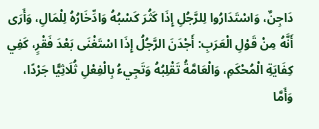دَاجِنٌ، وَاسْتَدَارُوا لِلرَّجُلِ إِذَا كَثُرَ كَسْبُهُ وَادِّخَارُهُ لِلْمَالِ، وَأَرَى أَنَّهُ مِنْ قَوْلِ الْعَرَبِ: أَجْدَنَ الرَّجُلُ إِذَا اسْتَغْنَى بَعْدَ فَقْرٍ، كَفِي كِفَايَةِ الْمُحْكَمِ، وَالْعَامَّةُ تَقْلِبُهُ وَتَجِيءُ بِالْفِعْلِ ثُلَاثِيًّا جَرْدًا، وَأَمَّا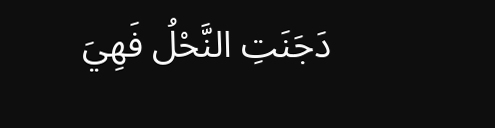دَجَنَتِ النَّحْلُ فَهِيَ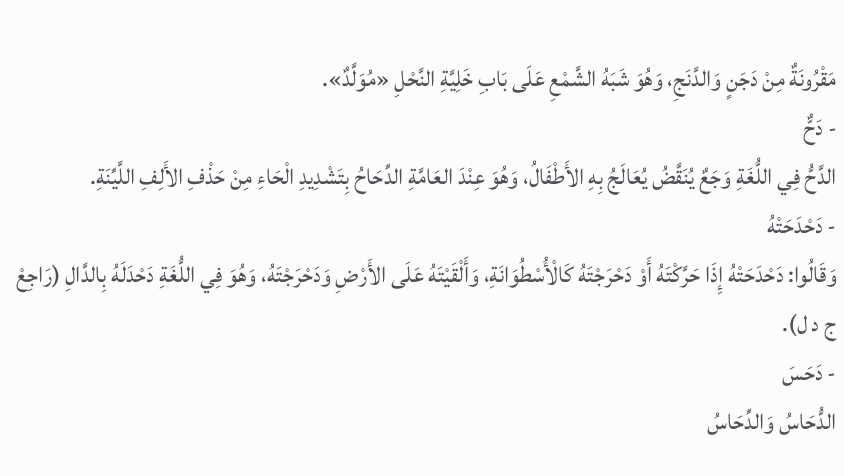مَقْرُونَةٌ مِنْ دَجَنٍ وَالدَّنَجِ، وَهُوَ شَبَهُ الشَّمْعِ عَلَى بَابِ خَلِيَّةِ النَّحْلِ «مُوَلَّدٌ».
- دَحٌّ
الدَّحُّ فِي اللُّغَةِ وَجَعٌ يُنَقَّضُ يُعَالَجُ بِهِ الأَطْفَالُ، وَهُوَ عِنْدَ العَامَّةِ الدِّحَاحُ بِتَشْدِيدِ الْحَاءِ مِنْ حَذْفِ الأَلِفِ اللَّيِّنَةِ.
- دَحْدَحَتْهُ
وَقَالُوا: دَحْدَحَتْهُ إِذَا حَرَّكْتَهُ أَوْ دَحْرَجْتَهُ كَالْأُسْطُوَانَةِ، وَأَلْقَيْتَهُ عَلَى الأَرْضِ وَدَحْرَجْتَهُ، وَهُوَ فِي اللُّغَةِ دَحْدَلَهُ بِالدَّالِ (رَاجِعْ ج د ل).
- دَحَسَ
الدُّحَاسُ وَالدِّحَاسُ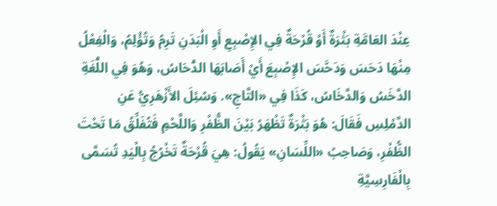عِنْدَ العَامَّةِ بَثْرَةٌ أَوْ قُرْحَةٌ فِي الإِصْبِعِ أَوِ الْبَدَنِ تَرِمُ وَتُؤْلِمُ، وَالْفِعْلُ مِنْهَا دَحَسَ وَدَحَّسَ الإِصْبِعَ أَيْ أَصَابَهَا الدُّحَاسُ، وَهُوَ فِي اللُّغَةِ الدَّخَسُ وَالدَّخَاسُ، كَذَا فِي «التَّاجِ». وَسُئِلَ الأَزْهَرِيُّ عَنِ الدَّمْلِسِ فَقَالَ: هُوَ بَثْرَةٌ تَظْهَرُ بَيْنَ الظُّفْرِ وَاللَّحْمِ فَتُفَلِّقُ مَا تَحْتَ الظُّفْرِ، وَصَاحِبُ «اللِّسَانِ» يَقُولُ: هِيَ قُرْحَةٌ تَخْرُجُ بِالْيَدِ تُسَمَّى بِالْفَارِسِيَّةِ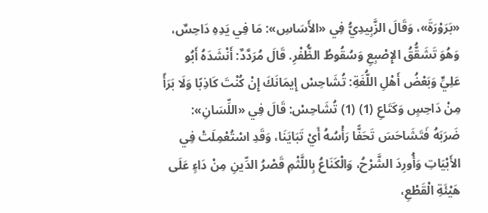«بَرَوْرَةَ»، وَقَالَ الزَّبِيدِيُّ فِي «الأَسَاسِ»: مَا فِي يَدِهِ دَاحِسٌ، وَهُوَ تَشَقُّقُ الإِصْبِعِ وَسُقُوطُ الظُّفْرِ. قَالَ مُرَدَّدٌ: أَنْشَدَهُ أَبُو عَلِيٍّ وَبَعْضُ أَهْلِ اللُّغَةِ: تُشَاحِسْ إِيمَانَكَ إِنْ كُنْتَ كَاذِبًا وَلَا بَرَأً مِنْ دَاحِسٍ وَكَتَاعِ (1) (1) تُشَاحِسْ: قَالَ فِي «اللِّسَانِ»: ضَرَبَهُ فَتَشَاحَسَ تَحَفًّا رَأْسُهُ أَيْ تَبَايَنَا، وَقَدِ اسْتُعْمِلَتْ فِي الأَبْيَاتِ وَأُورِدَ الشَّرْحُ، وَالْكَنَاعُ بِاللَّثْمِ قَصْرُ الدِّينِ مِنْ دَاءٍ عَلَى هَيْئَةِ الْقَطْعِ،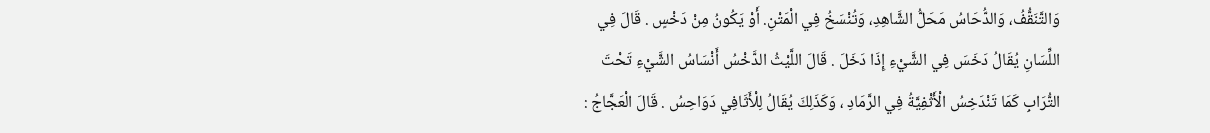وَالتَّنَقُّفُ، وَالدُّحَاسُ مَحَلُّ الشَّاهِدِ، وَتُنْسَخُ فِي الْمَتْنِ. أَوْ يَكُونُ مِنْ دَخْسٍ . قَالَ فِي اللِّسَانِ يُقَالُ دَخَسَ فِي الشَّيْءِ إِذَا دَخَلَ . قَالَ اللَّيْثُ الدَّخْسُ أَنْسَاسُ الشَّيْءِ تَحْتَ التُّرَابِ كَمَا تَنْدَخِسُ الْأَثْفِيَّةُ فِي الرَّمَادِ ، وَكَذَلِكَ يُقَالُ لِلْأَثَافِي دَوَاحِسُ . قَالَ الْعَجَّاجُ :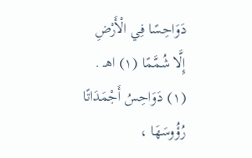دَوَاحِسًا فِي الْأَرْضِ إِلَّا شُمَّمًا (١) اهـ . (١) دَوَاحِسُ أَجْمَدَاتًا رُؤُوسَهَا ،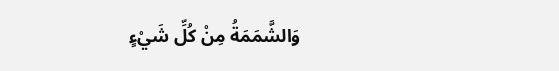وَالشَّمَمَةُ مِنْ كُلِّ شَيْءٍ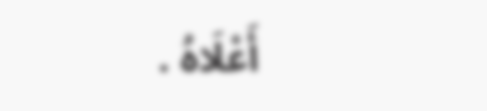أَعْلَاهُ .